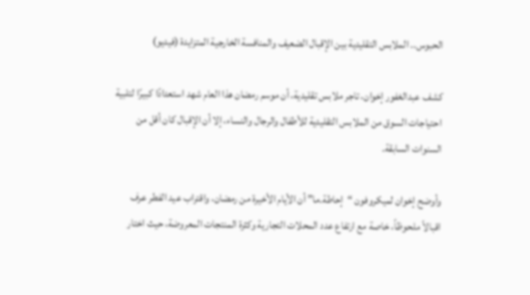الحبوس.. الملابس التقليدية بين الإقبال الضعيف والمنافسة الخارجية المتزايدة (فيديو)

كشف عبدالغفور إخوان، تاجر ملابس تقليدية، أن موسم رمضان هذا العام شهد استعدادًا كبيرًا لتلبية احتياجات السوق من الملابس التقليدية للأطفال والرجال والنساء، إلا أن الإقبال كان أقل من السنوات السابقة.

وأوضح إخوان لميكروفون “إحاطة.ما” أن الأيام الأخيرة من رمضان، واقتراب عيد الفطر عرف اقبالاً ملحوظاً، خاصة مع ارتفاع عدد المحلات التجارية وكثرة المنتجات المعروضة، حيث اختار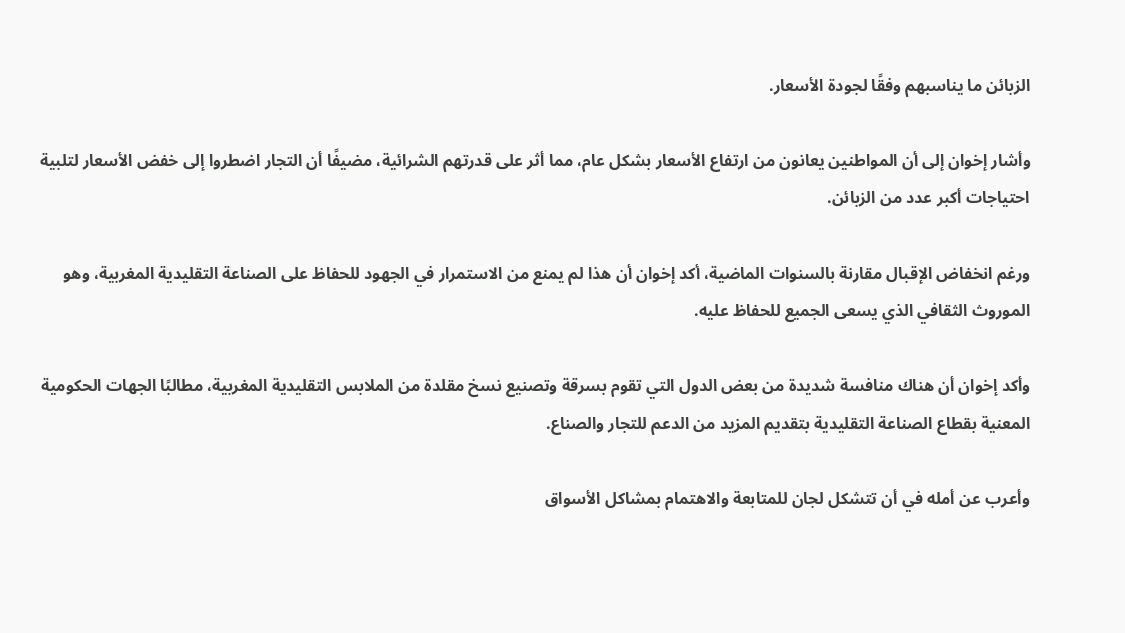الزبائن ما يناسبهم وفقًا لجودة الأسعار.

وأشار إخوان إلى أن المواطنين يعانون من ارتفاع الأسعار بشكل عام، مما أثر على قدرتهم الشرائية، مضيفًا أن التجار اضطروا إلى خفض الأسعار لتلبية احتياجات أكبر عدد من الزبائن.

ورغم انخفاض الإقبال مقارنة بالسنوات الماضية، أكد إخوان أن هذا لم يمنع من الاستمرار في الجهود للحفاظ على الصناعة التقليدية المغربية، وهو الموروث الثقافي الذي يسعى الجميع للحفاظ عليه.

وأكد إخوان أن هناك منافسة شديدة من بعض الدول التي تقوم بسرقة وتصنيع نسخ مقلدة من الملابس التقليدية المغربية، مطالبًا الجهات الحكومية المعنية بقطاع الصناعة التقليدية بتقديم المزيد من الدعم للتجار والصناع.

وأعرب عن أمله في أن تتشكل لجان للمتابعة والاهتمام بمشاكل الأسواق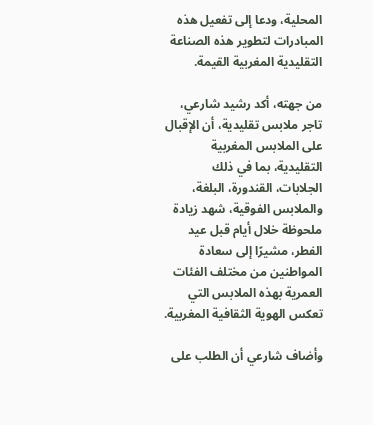المحلية، ودعا إلى تفعيل هذه المبادرات لتطوير هذه الصناعة التقليدية المغربية القيمة.

من جهته، أكد رشيد شارعي، تاجر ملابس تقليدية، أن الإقبال على الملابس المغربية التقليدية، بما في ذلك الجلابات، القندورة، البلغة، والملابس الفوقية، شهد زيادة ملحوظة خلال أيام قبل عيد الفطر، مشيرًا إلى سعادة المواطنين من مختلف الفئات العمرية بهذه الملابس التي تعكس الهوية الثقافية المغربية.

وأضاف شارعي أن الطلب على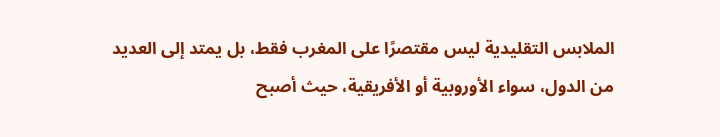الملابس التقليدية ليس مقتصرًا على المغرب فقط، بل يمتد إلى العديد من الدول، سواء الأوروبية أو الأفريقية، حيث أصبح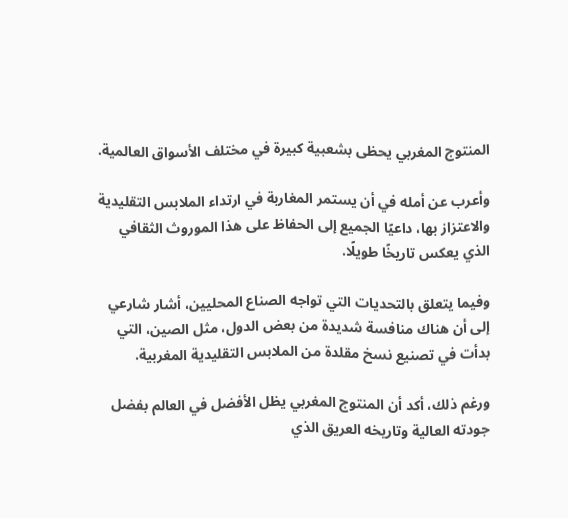المنتوج المغربي يحظى بشعبية كبيرة في مختلف الأسواق العالمية.

وأعرب عن أمله في أن يستمر المغاربة في ارتداء الملابس التقليدية والاعتزاز بها، داعيًا الجميع إلى الحفاظ على هذا الموروث الثقافي الذي يعكس تاريخًا طويلًا.

وفيما يتعلق بالتحديات التي تواجه الصناع المحليين، أشار شارعي إلى أن هناك منافسة شديدة من بعض الدول، مثل الصين، التي بدأت في تصنيع نسخ مقلدة من الملابس التقليدية المغربية.

ورغم ذلك، أكد أن المنتوج المغربي يظل الأفضل في العالم بفضل جودته العالية وتاريخه العريق الذي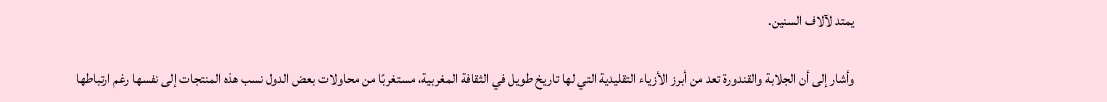يمتد لآلاف السنين.

وأشار إلى أن الجلابة والقندورة تعد من أبرز الأزياء التقليدية التي لها تاريخ طويل في الثقافة المغربية، مستغربًا من محاولات بعض الدول نسب هذه المنتجات إلى نفسها رغم ارتباطها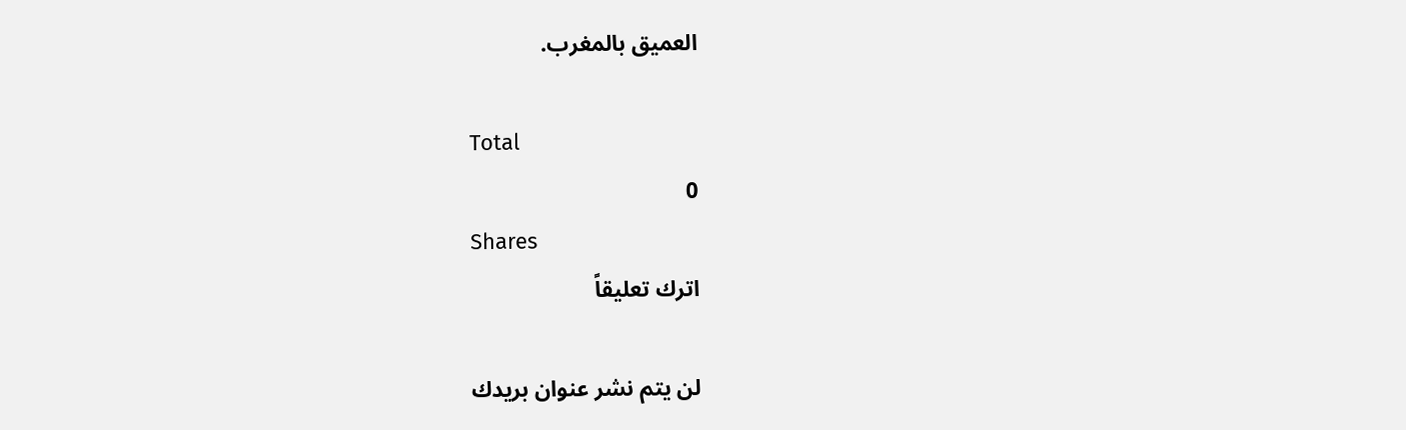العميق بالمغرب.

Total
0
Shares
اترك تعليقاً

لن يتم نشر عنوان بريدك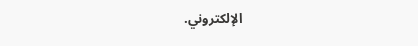الإلكتروني.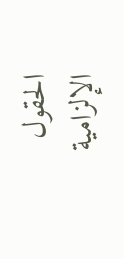الحقول الإلزامية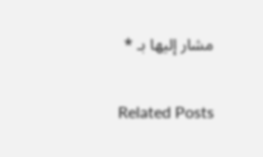مشار إليها بـ *

Related Posts